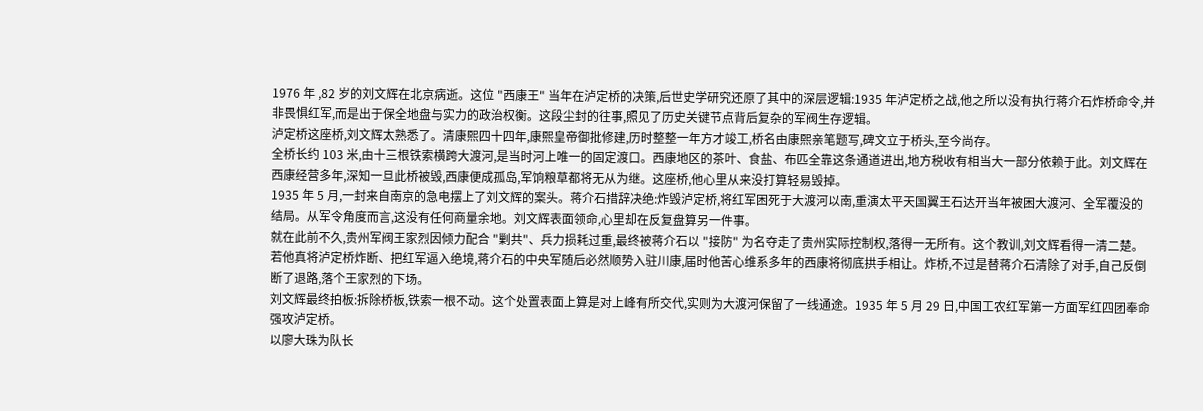1976 年 ,82 岁的刘文辉在北京病逝。这位 "西康王" 当年在泸定桥的决策,后世史学研究还原了其中的深层逻辑:1935 年泸定桥之战,他之所以没有执行蒋介石炸桥命令,并非畏惧红军,而是出于保全地盘与实力的政治权衡。这段尘封的往事,照见了历史关键节点背后复杂的军阀生存逻辑。
泸定桥这座桥,刘文辉太熟悉了。清康熙四十四年,康熙皇帝御批修建,历时整整一年方才竣工,桥名由康熙亲笔题写,碑文立于桥头,至今尚存。
全桥长约 103 米,由十三根铁索横跨大渡河,是当时河上唯一的固定渡口。西康地区的茶叶、食盐、布匹全靠这条通道进出,地方税收有相当大一部分依赖于此。刘文辉在西康经营多年,深知一旦此桥被毁,西康便成孤岛,军饷粮草都将无从为继。这座桥,他心里从来没打算轻易毁掉。
1935 年 5 月,一封来自南京的急电摆上了刘文辉的案头。蒋介石措辞决绝:炸毁泸定桥,将红军困死于大渡河以南,重演太平天国翼王石达开当年被困大渡河、全军覆没的结局。从军令角度而言,这没有任何商量余地。刘文辉表面领命,心里却在反复盘算另一件事。
就在此前不久,贵州军阀王家烈因倾力配合 "剿共"、兵力损耗过重,最终被蒋介石以 "接防" 为名夺走了贵州实际控制权,落得一无所有。这个教训,刘文辉看得一清二楚。
若他真将泸定桥炸断、把红军逼入绝境,蒋介石的中央军随后必然顺势入驻川康,届时他苦心维系多年的西康将彻底拱手相让。炸桥,不过是替蒋介石清除了对手,自己反倒断了退路,落个王家烈的下场。
刘文辉最终拍板:拆除桥板,铁索一根不动。这个处置表面上算是对上峰有所交代,实则为大渡河保留了一线通途。1935 年 5 月 29 日,中国工农红军第一方面军红四团奉命强攻泸定桥。
以廖大珠为队长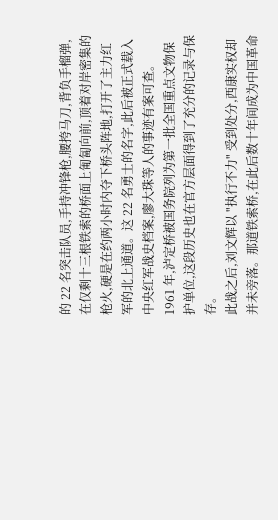的 22 名突击队员,手持冲锋枪,腰挎马刀,背负手榴弹,在仅剩十三根铁索的桥面上匍匐向前,顶着对岸密集的枪火,硬是在约两小时内夺下桥头阵地,打开了主力红军的北上通道。这 22 名勇士的名字,此后被正式载入中央红军战史档案,廖大珠等人的事迹有案可查。
1961 年,泸定桥被国务院列为第一批全国重点文物保护单位,这段历史也在官方层面得到了充分的记录与保存。
此战之后,刘文辉以 "执行不力" 受到处分,西康实权却并未旁落。那道铁索桥,在此后数十年间成为中国革命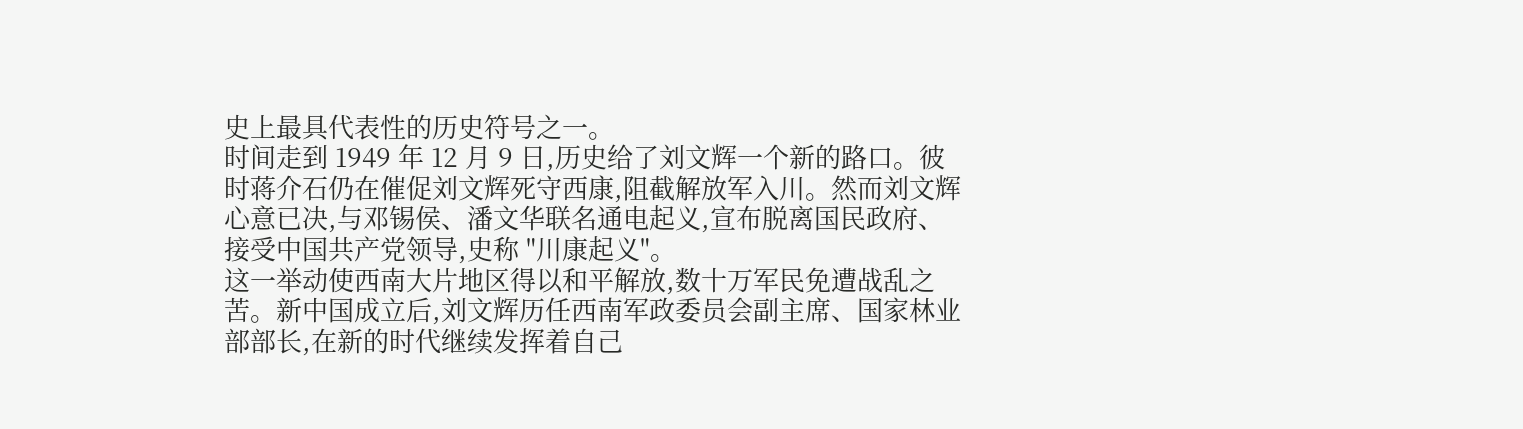史上最具代表性的历史符号之一。
时间走到 1949 年 12 月 9 日,历史给了刘文辉一个新的路口。彼时蒋介石仍在催促刘文辉死守西康,阻截解放军入川。然而刘文辉心意已决,与邓锡侯、潘文华联名通电起义,宣布脱离国民政府、接受中国共产党领导,史称 "川康起义"。
这一举动使西南大片地区得以和平解放,数十万军民免遭战乱之苦。新中国成立后,刘文辉历任西南军政委员会副主席、国家林业部部长,在新的时代继续发挥着自己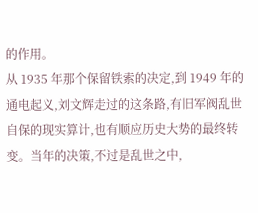的作用。
从 1935 年那个保留铁索的决定,到 1949 年的通电起义,刘文辉走过的这条路,有旧军阀乱世自保的现实算计,也有顺应历史大势的最终转变。当年的决策,不过是乱世之中,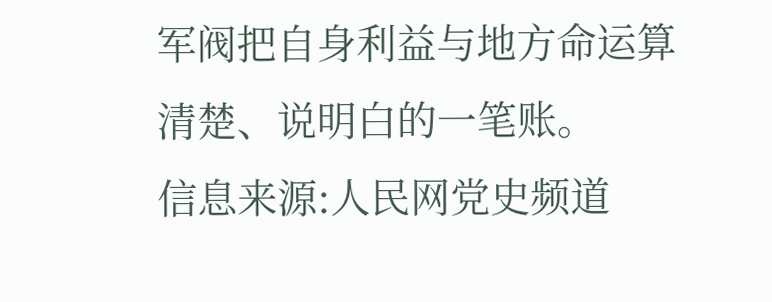军阀把自身利益与地方命运算清楚、说明白的一笔账。
信息来源:人民网党史频道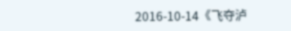2016-10-14《飞夺泸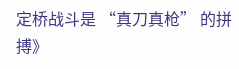定桥战斗是 “真刀真枪” 的拼搏》